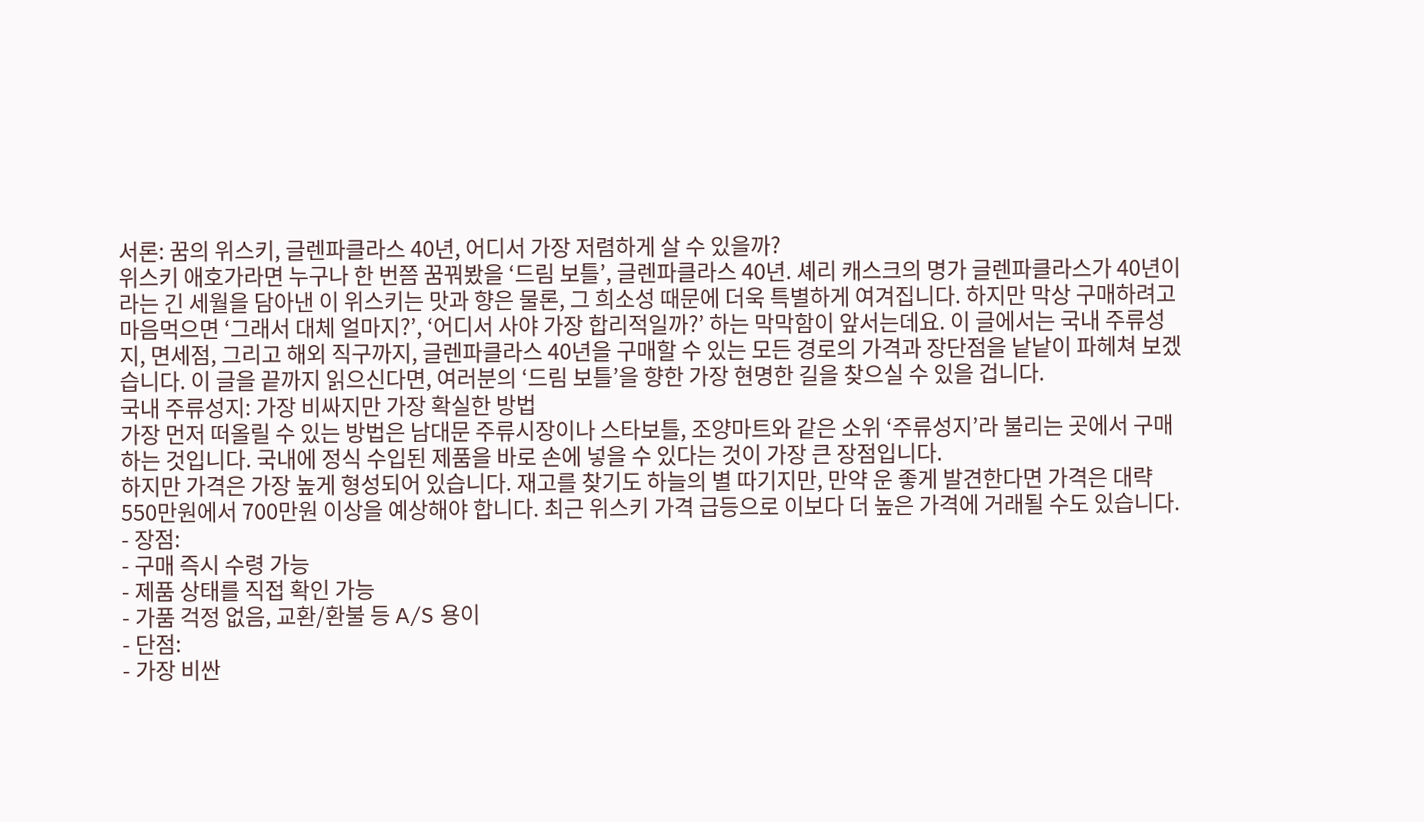서론: 꿈의 위스키, 글렌파클라스 40년, 어디서 가장 저렴하게 살 수 있을까?
위스키 애호가라면 누구나 한 번쯤 꿈꿔봤을 ‘드림 보틀’, 글렌파클라스 40년. 셰리 캐스크의 명가 글렌파클라스가 40년이라는 긴 세월을 담아낸 이 위스키는 맛과 향은 물론, 그 희소성 때문에 더욱 특별하게 여겨집니다. 하지만 막상 구매하려고 마음먹으면 ‘그래서 대체 얼마지?’, ‘어디서 사야 가장 합리적일까?’ 하는 막막함이 앞서는데요. 이 글에서는 국내 주류성지, 면세점, 그리고 해외 직구까지, 글렌파클라스 40년을 구매할 수 있는 모든 경로의 가격과 장단점을 낱낱이 파헤쳐 보겠습니다. 이 글을 끝까지 읽으신다면, 여러분의 ‘드림 보틀’을 향한 가장 현명한 길을 찾으실 수 있을 겁니다.
국내 주류성지: 가장 비싸지만 가장 확실한 방법
가장 먼저 떠올릴 수 있는 방법은 남대문 주류시장이나 스타보틀, 조양마트와 같은 소위 ‘주류성지’라 불리는 곳에서 구매하는 것입니다. 국내에 정식 수입된 제품을 바로 손에 넣을 수 있다는 것이 가장 큰 장점입니다.
하지만 가격은 가장 높게 형성되어 있습니다. 재고를 찾기도 하늘의 별 따기지만, 만약 운 좋게 발견한다면 가격은 대략 550만원에서 700만원 이상을 예상해야 합니다. 최근 위스키 가격 급등으로 이보다 더 높은 가격에 거래될 수도 있습니다.
- 장점:
- 구매 즉시 수령 가능
- 제품 상태를 직접 확인 가능
- 가품 걱정 없음, 교환/환불 등 A/S 용이
- 단점:
- 가장 비싼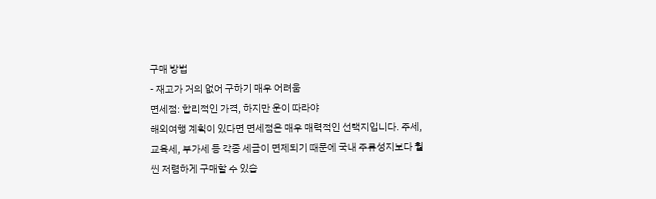구매 방법
- 재고가 거의 없어 구하기 매우 어려움
면세점: 합리적인 가격, 하지만 운이 따라야
해외여행 계획이 있다면 면세점은 매우 매력적인 선택지입니다. 주세, 교육세, 부가세 등 각종 세금이 면제되기 때문에 국내 주류성지보다 훨씬 저렴하게 구매할 수 있습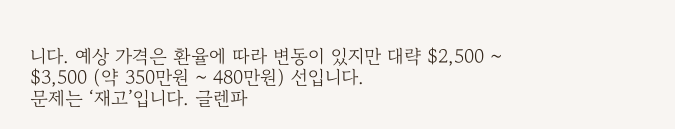니다. 예상 가격은 환율에 따라 변동이 있지만 대략 $2,500 ~ $3,500 (약 350만원 ~ 480만원) 선입니다.
문제는 ‘재고’입니다. 글렌파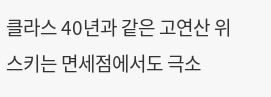클라스 40년과 같은 고연산 위스키는 면세점에서도 극소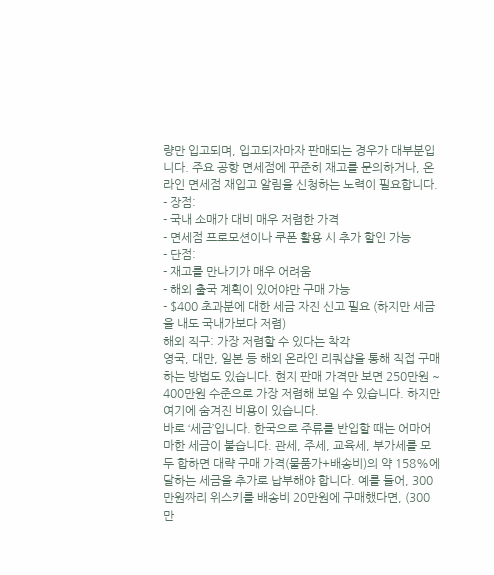량만 입고되며, 입고되자마자 판매되는 경우가 대부분입니다. 주요 공항 면세점에 꾸준히 재고를 문의하거나, 온라인 면세점 재입고 알림을 신청하는 노력이 필요합니다.
- 장점:
- 국내 소매가 대비 매우 저렴한 가격
- 면세점 프로모션이나 쿠폰 활용 시 추가 할인 가능
- 단점:
- 재고를 만나기가 매우 어려움
- 해외 출국 계획이 있어야만 구매 가능
- $400 초과분에 대한 세금 자진 신고 필요 (하지만 세금을 내도 국내가보다 저렴)
해외 직구: 가장 저렴할 수 있다는 착각
영국, 대만, 일본 등 해외 온라인 리쿼샵을 통해 직접 구매하는 방법도 있습니다. 현지 판매 가격만 보면 250만원 ~ 400만원 수준으로 가장 저렴해 보일 수 있습니다. 하지만 여기에 숨겨진 비용이 있습니다.
바로 ‘세금’입니다. 한국으로 주류를 반입할 때는 어마어마한 세금이 붙습니다. 관세, 주세, 교육세, 부가세를 모두 합하면 대략 구매 가격(물품가+배송비)의 약 158%에 달하는 세금을 추가로 납부해야 합니다. 예를 들어, 300만원짜리 위스키를 배송비 20만원에 구매했다면, (300만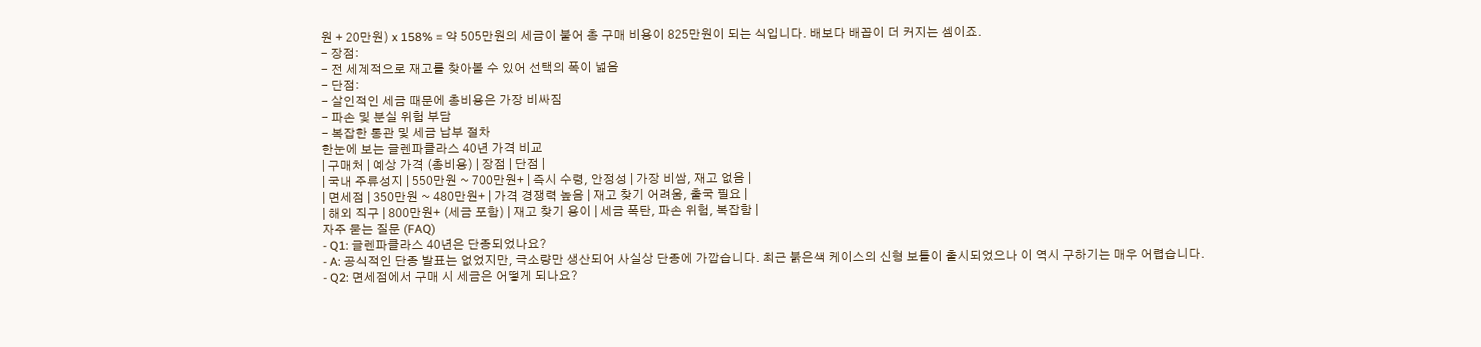원 + 20만원) x 158% = 약 505만원의 세금이 붙어 총 구매 비용이 825만원이 되는 식입니다. 배보다 배꼽이 더 커지는 셈이죠.
- 장점:
- 전 세계적으로 재고를 찾아볼 수 있어 선택의 폭이 넓음
- 단점:
- 살인적인 세금 때문에 총비용은 가장 비싸짐
- 파손 및 분실 위험 부담
- 복잡한 통관 및 세금 납부 절차
한눈에 보는 글렌파클라스 40년 가격 비교
| 구매처 | 예상 가격 (총비용) | 장점 | 단점 |
| 국내 주류성지 | 550만원 ~ 700만원+ | 즉시 수령, 안정성 | 가장 비쌈, 재고 없음 |
| 면세점 | 350만원 ~ 480만원+ | 가격 경쟁력 높음 | 재고 찾기 어려움, 출국 필요 |
| 해외 직구 | 800만원+ (세금 포함) | 재고 찾기 용이 | 세금 폭탄, 파손 위험, 복잡함 |
자주 묻는 질문 (FAQ)
- Q1: 글렌파클라스 40년은 단종되었나요?
- A: 공식적인 단종 발표는 없었지만, 극소량만 생산되어 사실상 단종에 가깝습니다. 최근 붉은색 케이스의 신형 보틀이 출시되었으나 이 역시 구하기는 매우 어렵습니다.
- Q2: 면세점에서 구매 시 세금은 어떻게 되나요?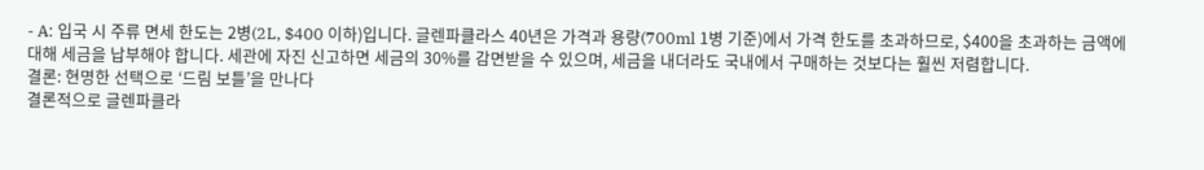- A: 입국 시 주류 면세 한도는 2병(2L, $400 이하)입니다. 글렌파클라스 40년은 가격과 용량(700ml 1병 기준)에서 가격 한도를 초과하므로, $400을 초과하는 금액에 대해 세금을 납부해야 합니다. 세관에 자진 신고하면 세금의 30%를 감면받을 수 있으며, 세금을 내더라도 국내에서 구매하는 것보다는 훨씬 저렴합니다.
결론: 현명한 선택으로 ‘드림 보틀’을 만나다
결론적으로 글렌파클라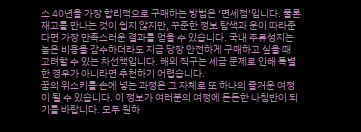스 40년을 가장 합리적으로 구매하는 방법은 ‘면세점’입니다. 물론 재고를 만나는 것이 쉽지 않지만, 꾸준한 정보 탐색과 운이 따라준다면 가장 만족스러운 결과를 얻을 수 있습니다. 국내 주류성지는 높은 비용을 감수하더라도 지금 당장 안전하게 구매하고 싶을 때 고려할 수 있는 차선책입니다. 해외 직구는 세금 문제로 인해 특별한 경우가 아니라면 추천하기 어렵습니다.
꿈의 위스키를 손에 넣는 과정은 그 자체로 또 하나의 즐거운 여정이 될 수 있습니다. 이 정보가 여러분의 여정에 든든한 나침반이 되기를 바랍니다. 모두 원하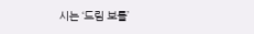시는 ‘드림 보틀’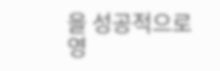을 성공적으로 영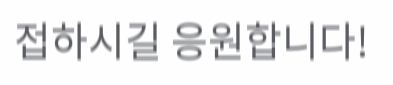접하시길 응원합니다!